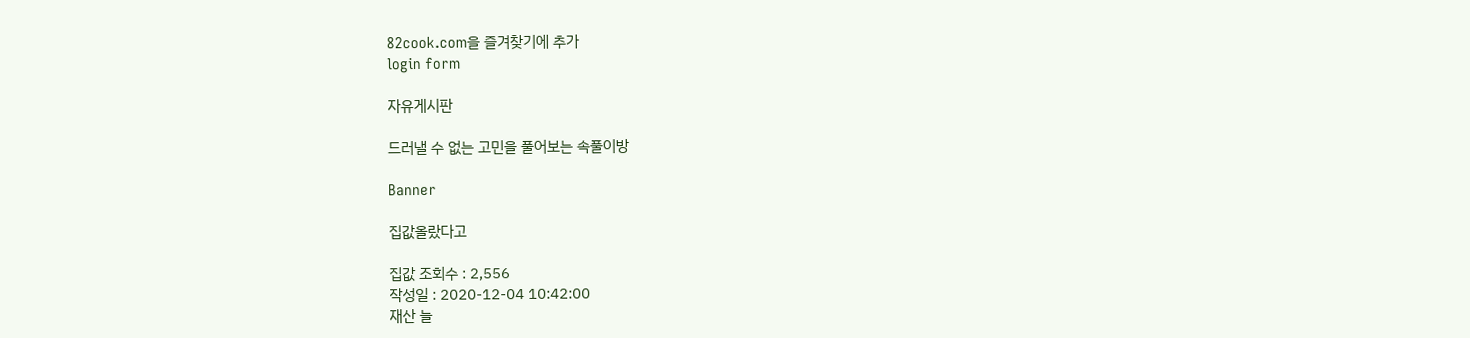82cook.com을 즐겨찾기에 추가
login form

자유게시판

드러낼 수 없는 고민을 풀어보는 속풀이방

Banner

집값올랐다고

집값 조회수 : 2,556
작성일 : 2020-12-04 10:42:00
재산 늘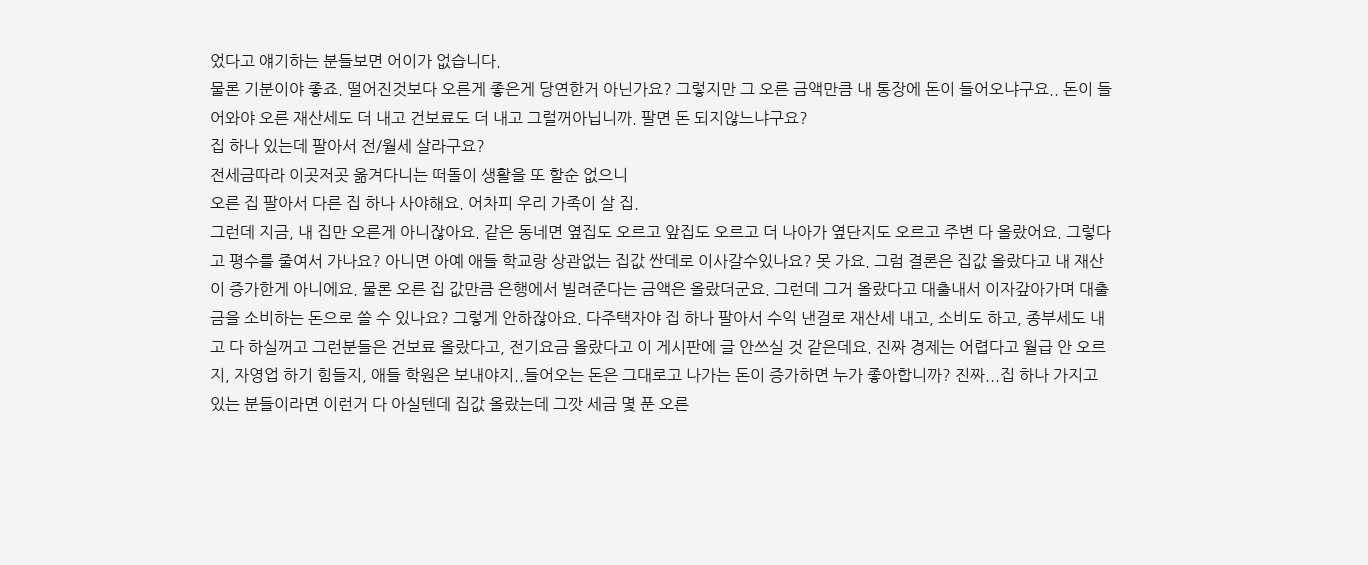었다고 얘기하는 분들보면 어이가 없습니다.
물론 기분이야 좋죠. 떨어진것보다 오른게 좋은게 당연한거 아닌가요? 그렇지만 그 오른 금액만큼 내 통장에 돈이 들어오냐구요.. 돈이 들어와야 오른 재산세도 더 내고 건보료도 더 내고 그럴꺼아닙니까. 팔면 돈 되지않느냐구요?
집 하나 있는데 팔아서 전/월세 살라구요?
전세금따라 이곳저곳 옮겨다니는 떠돌이 생활을 또 할순 없으니
오른 집 팔아서 다른 집 하나 사야해요. 어차피 우리 가족이 살 집.
그런데 지금, 내 집만 오른게 아니잖아요. 같은 동네면 옆집도 오르고 앞집도 오르고 더 나아가 옆단지도 오르고 주변 다 올랐어요. 그렇다고 평수를 줄여서 가나요? 아니면 아예 애들 학교랑 상관없는 집값 싼데로 이사갈수있나요? 못 가요. 그럼 결론은 집값 올랐다고 내 재산이 증가한게 아니에요. 물론 오른 집 값만큼 은행에서 빌려준다는 금액은 올랐더군요. 그런데 그거 올랐다고 대출내서 이자갚아가며 대출금을 소비하는 돈으로 쓸 수 있나요? 그렇게 안하잖아요. 다주택자야 집 하나 팔아서 수익 낸걸로 재산세 내고, 소비도 하고, 종부세도 내고 다 하실꺼고 그런분들은 건보료 올랐다고, 전기요금 올랐다고 이 게시판에 글 안쓰실 것 같은데요. 진짜 경제는 어렵다고 월급 안 오르지, 자영업 하기 힘들지, 애들 학원은 보내야지..들어오는 돈은 그대로고 나가는 돈이 증가하면 누가 좋아합니까? 진짜...집 하나 가지고 있는 분들이라면 이런거 다 아실텐데 집값 올랐는데 그깟 세금 몇 푼 오른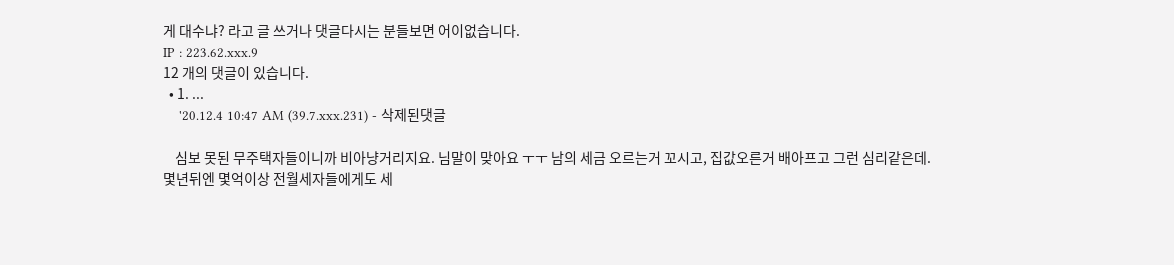게 대수냐? 라고 글 쓰거나 댓글다시는 분들보면 어이없습니다.
IP : 223.62.xxx.9
12 개의 댓글이 있습니다.
  • 1. ...
    '20.12.4 10:47 AM (39.7.xxx.231) - 삭제된댓글

    심보 못된 무주택자들이니까 비아냥거리지요. 님말이 맞아요 ㅜㅜ 남의 세금 오르는거 꼬시고, 집값오른거 배아프고 그런 심리같은데. 몇년뒤엔 몇억이상 전월세자들에게도 세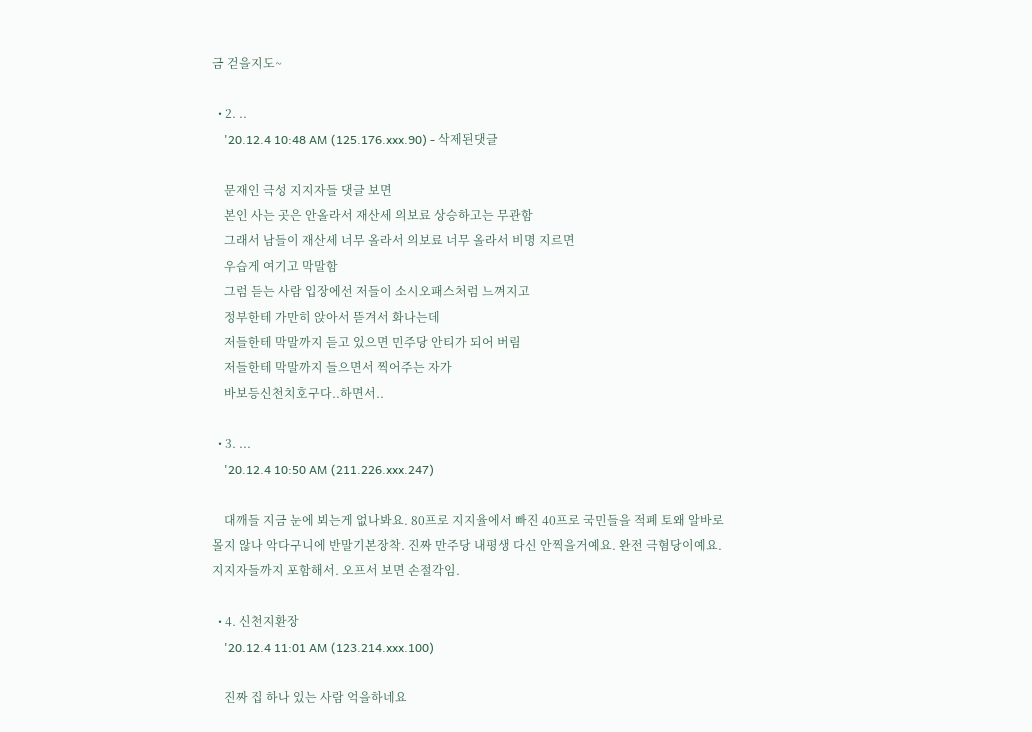금 걷을지도~

  • 2. ..
    '20.12.4 10:48 AM (125.176.xxx.90) - 삭제된댓글

    문재인 극성 지지자들 댓글 보면
    본인 사는 곳은 안올라서 재산세 의보료 상승하고는 무관함
    그래서 남들이 재산세 너무 올라서 의보료 너무 올라서 비명 지르면
    우습게 여기고 막말함
    그럼 듣는 사람 입장에선 저들이 소시오패스처럼 느껴지고
    정부한테 가만히 앉아서 뜯겨서 화나는데
    저들한테 막말까지 듣고 있으면 민주당 안티가 되어 버림
    저들한테 막말까지 들으면서 찍어주는 자가
    바보등신천치호구다..하면서..

  • 3. ...
    '20.12.4 10:50 AM (211.226.xxx.247)

    대깨들 지금 눈에 뵈는게 없나봐요. 80프로 지지율에서 빠진 40프로 국민들을 적폐 토왜 알바로 몰지 않나 악다구니에 반말기본장착. 진짜 만주당 내평생 다신 안찍을거예요. 완전 극혐당이예요. 지지자들까지 포함해서. 오프서 보면 손절각임.

  • 4. 신천지환장
    '20.12.4 11:01 AM (123.214.xxx.100)

    진짜 집 하나 있는 사람 억을하네요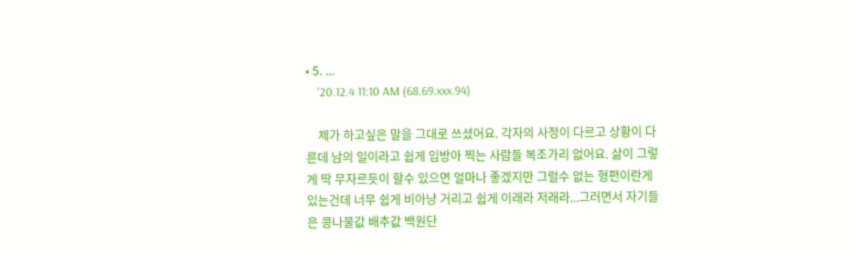• 5. ...
    '20.12.4 11:10 AM (68.69.xxx.94)

    제가 하고싶은 말을 그대로 쓰셨어요. 각자의 사정이 다르고 상황이 다른데 남의 일이라고 쉽게 입방아 찍는 사람들 복조가리 없어요. 삶이 그렇게 딱 무자르듯이 할수 있으면 얼마나 좋겠지만 그럴수 없는 형편이란게 있는건데 너무 쉽게 비아냥 거리고 쉽게 이래라 저래라...그러면서 자기들은 콩나물값 배추값 백원단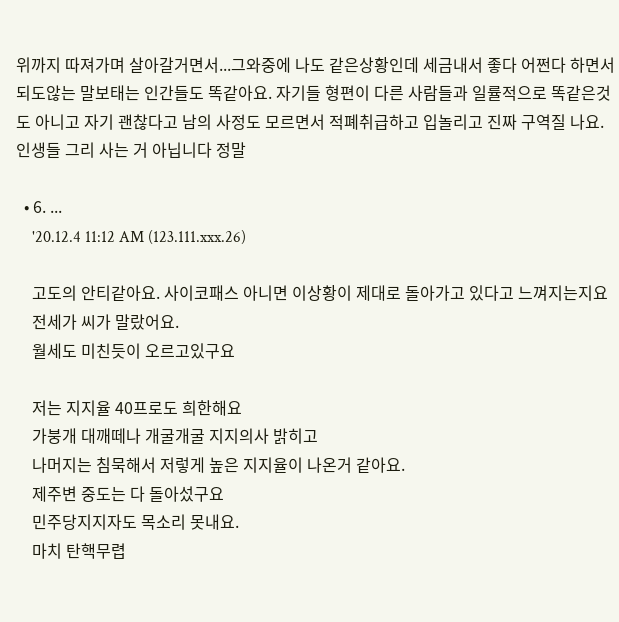위까지 따져가며 살아갈거면서...그와중에 나도 같은상황인데 세금내서 좋다 어쩐다 하면서 되도않는 말보태는 인간들도 똑같아요. 자기들 형편이 다른 사람들과 일률적으로 똑같은것도 아니고 자기 괜찮다고 남의 사정도 모르면서 적폐취급하고 입놀리고 진짜 구역질 나요. 인생들 그리 사는 거 아닙니다 정말

  • 6. ...
    '20.12.4 11:12 AM (123.111.xxx.26)

    고도의 안티같아요. 사이코패스 아니면 이상황이 제대로 돌아가고 있다고 느껴지는지요
    전세가 씨가 말랐어요.
    월세도 미친듯이 오르고있구요

    저는 지지율 40프로도 희한해요
    가붕개 대깨떼나 개굴개굴 지지의사 밝히고
    나머지는 침묵해서 저렇게 높은 지지율이 나온거 같아요.
    제주변 중도는 다 돌아섰구요
    민주당지지자도 목소리 못내요.
    마치 탄핵무렵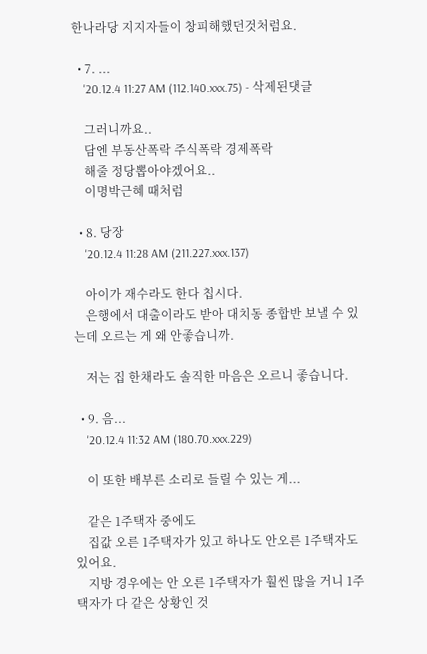한나라당 지지자들이 창피해했던것처럼요.

  • 7. ...
    '20.12.4 11:27 AM (112.140.xxx.75) - 삭제된댓글

    그러니까요..
    담엔 부동산폭락 주식폭락 경제폭락
    해줄 정당뽑아야겠어요..
    이명박근혜 때처럼

  • 8. 당장
    '20.12.4 11:28 AM (211.227.xxx.137)

    아이가 재수라도 한다 칩시다.
    은행에서 대출이라도 받아 대치동 종합반 보낼 수 있는데 오르는 게 왜 안좋습니까.

    저는 집 한채라도 솔직한 마음은 오르니 좋습니다.

  • 9. 음...
    '20.12.4 11:32 AM (180.70.xxx.229)

    이 또한 배부른 소리로 들릴 수 있는 게...

    같은 1주택자 중에도
    집값 오른 1주택자가 있고 하나도 안오른 1주택자도 있어요.
    지방 경우에는 안 오른 1주택자가 훨씬 많을 거니 1주택자가 다 같은 상황인 것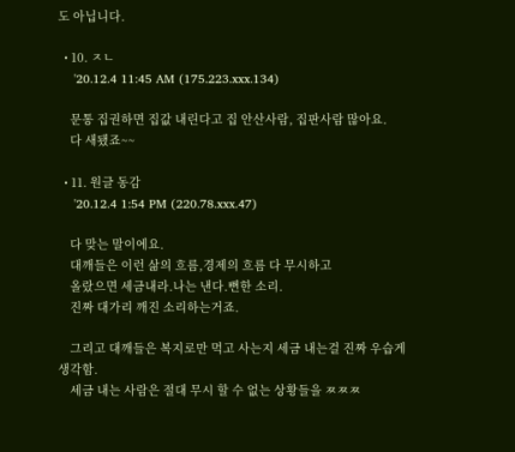도 아닙니다.

  • 10. ㅈㄴ
    '20.12.4 11:45 AM (175.223.xxx.134)

    문통 집권하면 집값 내린다고 집 안산사람, 집판사람 많아요.
    다 새됐죠~~

  • 11. 원글 동감
    '20.12.4 1:54 PM (220.78.xxx.47)

    다 맞는 말이에요.
    대깨들은 이런 삶의 흐름,경제의 흐름 다 무시하고
    올랐으면 세금내라.나는 낸다.뻔한 소리.
    진짜 대가리 깨진 소리하는거죠.

    그리고 대깨들은 복지로만 먹고 사는지 세금 내는걸 진짜 우습게 생각함.
    세금 내는 사람은 절대 무시 할 수 없는 상황들을 ㅉㅉㅉ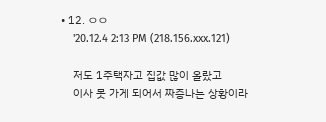• 12. ㅇㅇ
    '20.12.4 2:13 PM (218.156.xxx.121)

    저도 1주택자고 집값 많이 올랐고
    이사 못 가게 되어서 짜증나는 상황이라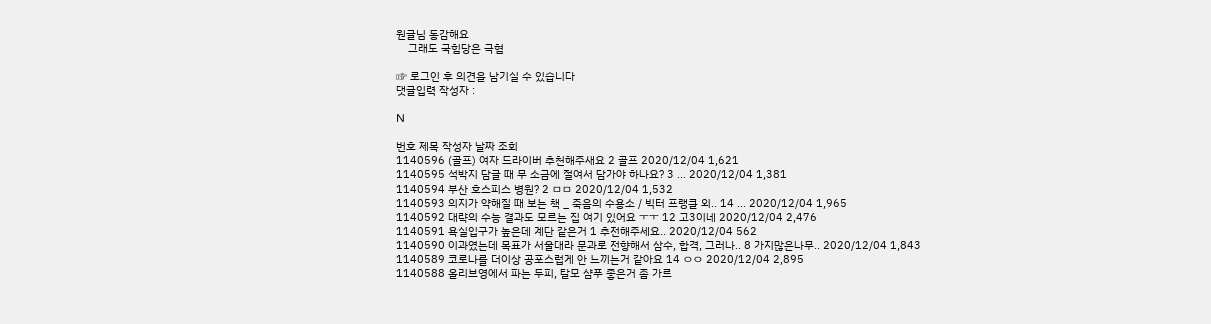원글님 동감해요
    그래도 국힘당은 극혐

☞ 로그인 후 의견을 남기실 수 있습니다
댓글입력 작성자 :

N

번호 제목 작성자 날짜 조회
1140596 (골프) 여자 드라이버 추천해주새요 2 골프 2020/12/04 1,621
1140595 석박지 담글 때 무 소금에 절여서 담가야 하나요? 3 ... 2020/12/04 1,381
1140594 부산 호스피스 병원? 2 ㅁㅁ 2020/12/04 1,532
1140593 의지가 약해질 때 보는 책 _ 죽음의 수용소 / 빅터 프랭클 외.. 14 ... 2020/12/04 1,965
1140592 대략의 수능 결과도 모르는 집 여기 있어요 ㅜㅜ 12 고3이네 2020/12/04 2,476
1140591 욕실입구가 높은데 계단 같은거 1 추전해주세요.. 2020/12/04 562
1140590 이과였는데 목표가 서울대라 문과로 전향해서 삼수, 합격, 그러나.. 8 가지많은나무.. 2020/12/04 1,843
1140589 코로나를 더이상 공포스럽게 안 느끼는거 같아요 14 ㅇㅇ 2020/12/04 2,895
1140588 올리브영에서 파는 두피, 탈모 샴푸 좋은거 좀 가르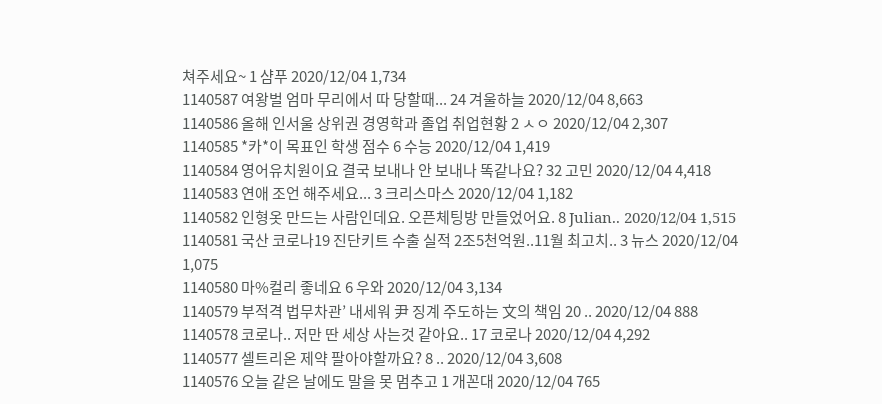쳐주세요~ 1 샴푸 2020/12/04 1,734
1140587 여왕벌 엄마 무리에서 따 당할때... 24 겨울하늘 2020/12/04 8,663
1140586 올해 인서울 상위권 경영학과 졸업 취업현황 2 ㅅㅇ 2020/12/04 2,307
1140585 *카*이 목표인 학생 점수 6 수능 2020/12/04 1,419
1140584 영어유치원이요 결국 보내나 안 보내나 똑같나요? 32 고민 2020/12/04 4,418
1140583 연애 조언 해주세요... 3 크리스마스 2020/12/04 1,182
1140582 인형옷 만드는 사람인데요. 오픈체팅방 만들었어요. 8 Julian.. 2020/12/04 1,515
1140581 국산 코로나19 진단키트 수출 실적 2조5천억원..11월 최고치.. 3 뉴스 2020/12/04 1,075
1140580 마%컬리 좋네요 6 우와 2020/12/04 3,134
1140579 부적격 법무차관’ 내세워 尹 징계 주도하는 文의 책임 20 .. 2020/12/04 888
1140578 코로나.. 저만 딴 세상 사는것 같아요.. 17 코로나 2020/12/04 4,292
1140577 셀트리온 제약 팔아야할까요? 8 .. 2020/12/04 3,608
1140576 오늘 같은 날에도 말을 못 멈추고 1 개꼰대 2020/12/04 765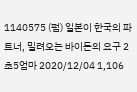1140575 (펌) 일본이 한국의 파트너, 밀려오는 바이든의 요구 2 초5엄마 2020/12/04 1,106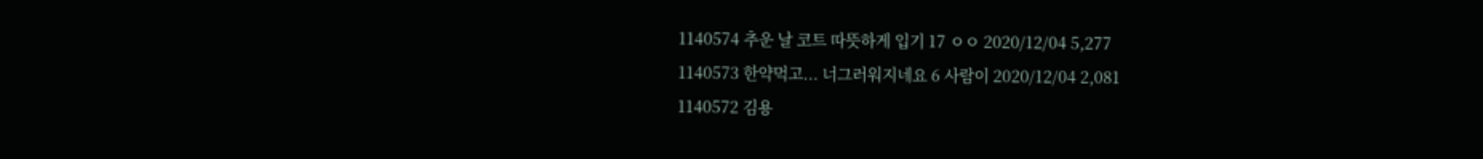1140574 추운 날 코트 따뜻하게 입기 17 ㅇㅇ 2020/12/04 5,277
1140573 한약먹고... 너그러워지네요 6 사람이 2020/12/04 2,081
1140572 김용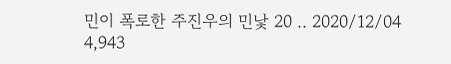민이 폭로한 주진우의 민낯 20 .. 2020/12/04 4,943